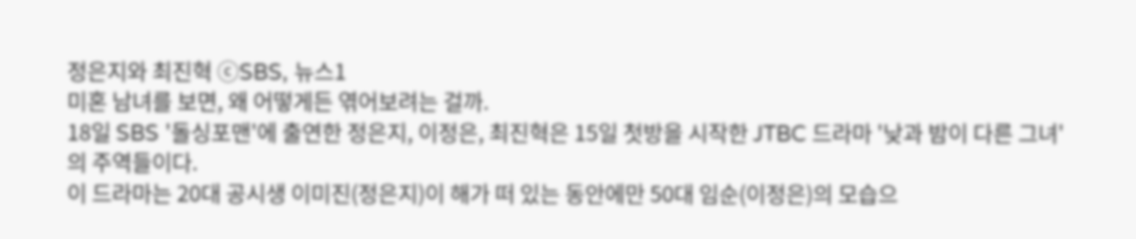정은지와 최진혁 ⓒSBS, 뉴스1
미혼 남녀를 보면, 왜 어떻게든 엮어보려는 걸까.
18일 SBS '돌싱포맨'에 출연한 정은지, 이정은, 최진혁은 15일 첫방을 시작한 JTBC 드라마 '낮과 밤이 다른 그녀'의 주역들이다.
이 드라마는 20대 공시생 이미진(정은지)이 해가 떠 있는 동안에만 50대 임순(이정은)의 모습으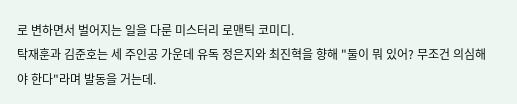로 변하면서 벌어지는 일을 다룬 미스터리 로맨틱 코미디.
탁재훈과 김준호는 세 주인공 가운데 유독 정은지와 최진혁을 향해 "둘이 뭐 있어? 무조건 의심해야 한다"라며 발동을 거는데.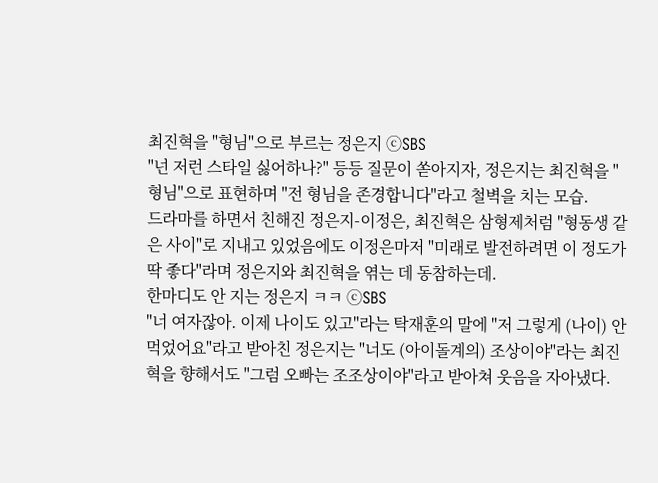최진혁을 "형님"으로 부르는 정은지 ⓒSBS
"넌 저런 스타일 싫어하나?" 등등 질문이 쏟아지자, 정은지는 최진혁을 "형님"으로 표현하며 "전 형님을 존경합니다"라고 철벽을 치는 모습.
드라마를 하면서 친해진 정은지-이정은, 최진혁은 삼형제처럼 "형동생 같은 사이"로 지내고 있었음에도 이정은마저 "미래로 발전하려면 이 정도가 딱 좋다"라며 정은지와 최진혁을 엮는 데 동참하는데.
한마디도 안 지는 정은지 ㅋㅋ ⓒSBS
"너 여자잖아. 이제 나이도 있고"라는 탁재훈의 말에 "저 그렇게 (나이) 안 먹었어요"라고 받아친 정은지는 "너도 (아이돌계의) 조상이야"라는 최진혁을 향해서도 "그럼 오빠는 조조상이야"라고 받아쳐 웃음을 자아냈다.